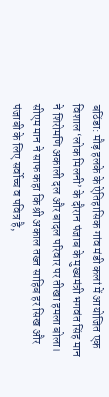बठिंडा: मौड़ हलके के ऐतिहासिक गांव मंडी कलां में आयोजित एक विशाल ‘लोक मिलनी’ के दौरान पंजाब के मुख्यमंत्री भगवंत सिंह मान ने शिरोमणि अकाली दल और बादल परिवार पर तीखा हमला बोला। सीएम मान ने साफ कहा कि श्री अकाल तख्त साहिब हर सिख और पंजाबी के लिए सर्वोच्च व पवित्र है,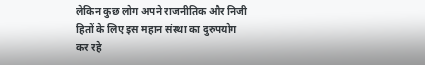लेकिन कुछ लोग अपने राजनीतिक और निजी हितों के लिए इस महान संस्था का दुरुपयोग कर रहे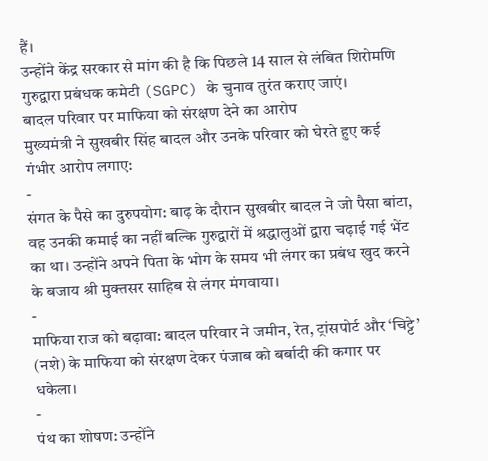हैं।
उन्होंने केंद्र सरकार से मांग की है कि पिछले 14 साल से लंबित शिरोमणि गुरुद्वारा प्रबंधक कमेटी (SGPC) के चुनाव तुरंत कराए जाएं।
बादल परिवार पर माफिया को संरक्षण देने का आरोप
मुख्यमंत्री ने सुखबीर सिंह बादल और उनके परिवार को घेरते हुए कई गंभीर आरोप लगाए:
-
संगत के पैसे का दुरुपयोग: बाढ़ के दौरान सुखबीर बादल ने जो पैसा बांटा, वह उनकी कमाई का नहीं बल्कि गुरुद्वारों में श्रद्धालुओं द्वारा चढ़ाई गई भेंट का था। उन्होंने अपने पिता के भोग के समय भी लंगर का प्रबंध खुद करने के बजाय श्री मुक्तसर साहिब से लंगर मंगवाया।
-
माफिया राज को बढ़ावा: बादल परिवार ने जमीन, रेत, ट्रांसपोर्ट और ‘चिट्टे’ (नशे) के माफिया को संरक्षण देकर पंजाब को बर्बादी की कगार पर धकेला।
-
पंथ का शोषण: उन्होंने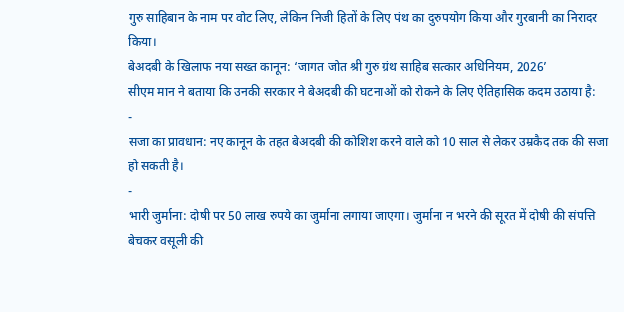गुरु साहिबान के नाम पर वोट लिए, लेकिन निजी हितों के लिए पंथ का दुरुपयोग किया और गुरबानी का निरादर किया।
बेअदबी के खिलाफ नया सख्त कानून: ‘जागत जोत श्री गुरु ग्रंथ साहिब सत्कार अधिनियम, 2026’
सीएम मान ने बताया कि उनकी सरकार ने बेअदबी की घटनाओं को रोकने के लिए ऐतिहासिक कदम उठाया है:
-
सजा का प्रावधान: नए कानून के तहत बेअदबी की कोशिश करने वाले को 10 साल से लेकर उम्रकैद तक की सजा हो सकती है।
-
भारी जुर्माना: दोषी पर 50 लाख रुपये का जुर्माना लगाया जाएगा। जुर्माना न भरने की सूरत में दोषी की संपत्ति बेचकर वसूली की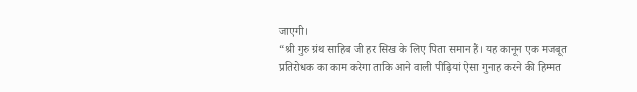जाएगी।
“श्री गुरु ग्रंथ साहिब जी हर सिख के लिए पिता समान हैं। यह कानून एक मजबूत प्रतिरोधक का काम करेगा ताकि आने वाली पीढ़ियां ऐसा गुनाह करने की हिम्मत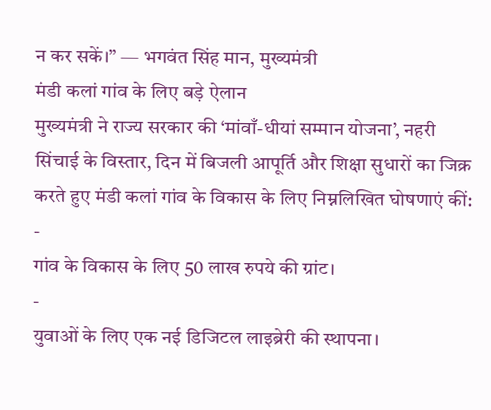न कर सकें।” — भगवंत सिंह मान, मुख्यमंत्री
मंडी कलां गांव के लिए बड़े ऐलान
मुख्यमंत्री ने राज्य सरकार की ‘मांवाँ-धीयां सम्मान योजना’, नहरी सिंचाई के विस्तार, दिन में बिजली आपूर्ति और शिक्षा सुधारों का जिक्र करते हुए मंडी कलां गांव के विकास के लिए निम्नलिखित घोषणाएं कीं:
-
गांव के विकास के लिए 50 लाख रुपये की ग्रांट।
-
युवाओं के लिए एक नई डिजिटल लाइब्रेरी की स्थापना।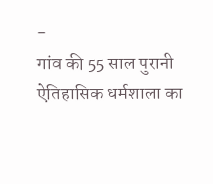-
गांव की 55 साल पुरानी ऐतिहासिक धर्मशाला का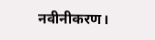नवीनीकरण।